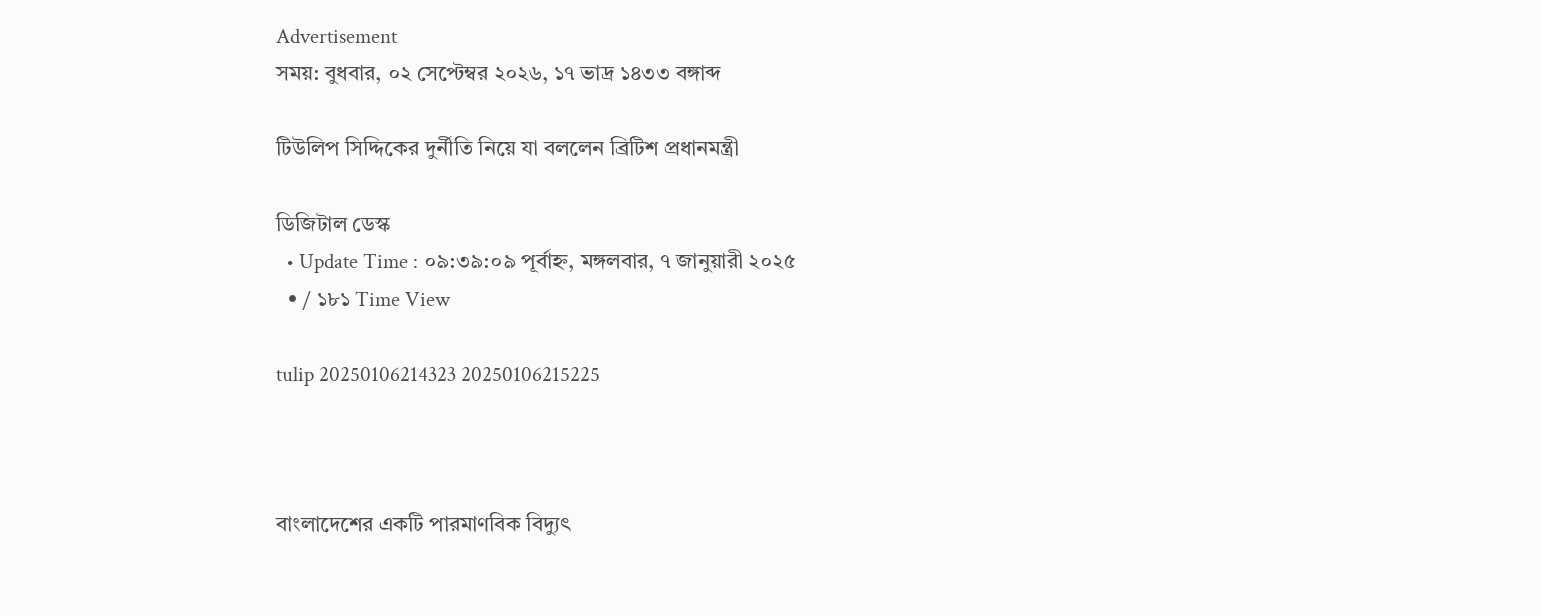Advertisement
সময়: বুধবার, ০২ সেপ্টেম্বর ২০২৬, ১৭ ভাদ্র ১৪৩৩ বঙ্গাব্দ

টিউলিপ সিদ্দিকের দুর্নীতি নিয়ে যা বললেন ব্রিটিশ প্রধানমন্ত্রী

ডিজিটাল ডেস্ক
  • Update Time : ০৯:৩৯:০৯ পূর্বাহ্ন, মঙ্গলবার, ৭ জানুয়ারী ২০২৫
  • / ১৮১ Time View

tulip 20250106214323 20250106215225



বাংলাদেশের একটি পারমাণবিক বিদ্যুৎ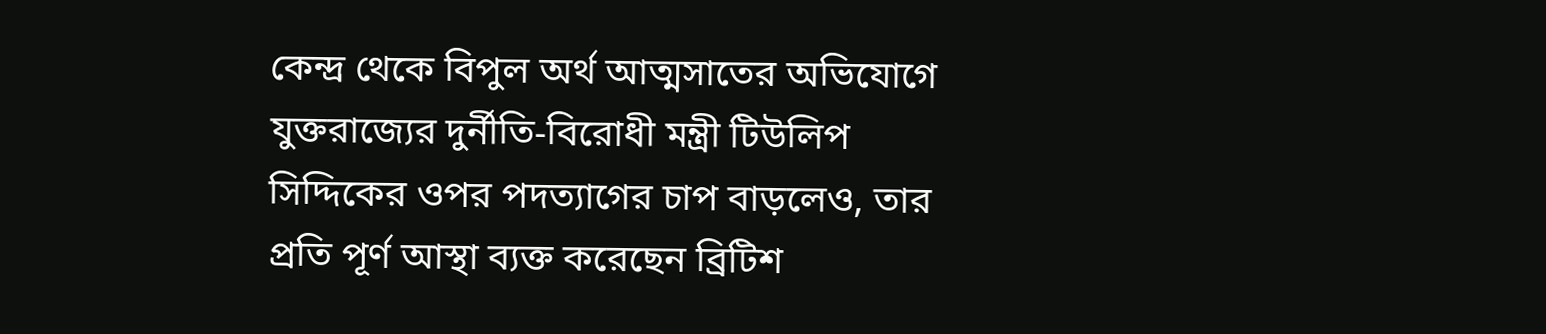কেন্দ্র থেকে বিপুল অর্থ আত্মসাতের অভিযোগে যুক্তরাজ্যের দুর্নীতি-বিরোধী মন্ত্রী টিউলিপ সিদ্দিকের ওপর পদত্যাগের চাপ বাড়লেও, তার প্রতি পূর্ণ আস্থা ব্যক্ত করেছেন ব্রিটিশ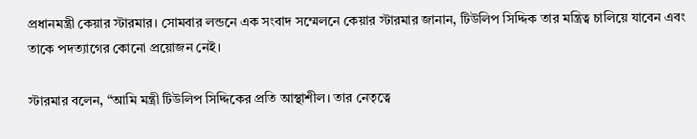প্রধানমন্ত্রী কেয়ার স্টারমার। সোমবার লন্ডনে এক সংবাদ সম্মেলনে কেয়ার স্টারমার জানান, টিউলিপ সিদ্দিক তার মন্ত্রিত্ব চালিয়ে যাবেন এবং তাকে পদত্যাগের কোনো প্রয়োজন নেই।

স্টারমার বলেন, “আমি মন্ত্রী টিউলিপ সিদ্দিকের প্রতি আস্থাশীল। তার নেতৃত্বে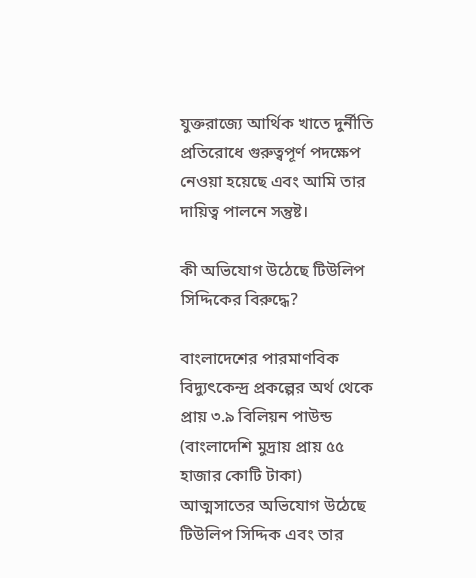যুক্তরাজ্যে আর্থিক খাতে দুর্নীতি প্রতিরোধে গুরুত্বপূর্ণ পদক্ষেপ নেওয়া হয়েছে এবং আমি তার দায়িত্ব পালনে সন্তুষ্ট।

কী অভিযোগ উঠেছে টিউলিপ সিদ্দিকের বিরুদ্ধে?

বাংলাদেশের পারমাণবিক বিদ্যুৎকেন্দ্র প্রকল্পের অর্থ থেকে প্রায় ৩.৯ বিলিয়ন পাউন্ড (বাংলাদেশি মুদ্রায় প্রায় ৫৫ হাজার কোটি টাকা) আত্মসাতের অভিযোগ উঠেছে টিউলিপ সিদ্দিক এবং তার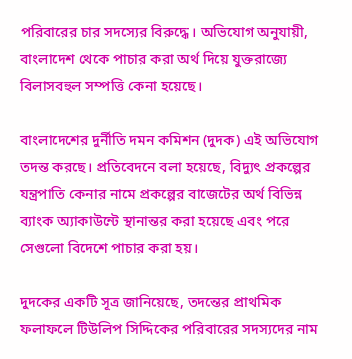পরিবারের চার সদস্যের বিরুদ্ধে। অভিযোগ অনুযায়ী, বাংলাদেশ থেকে পাচার করা অর্থ দিয়ে যুক্তরাজ্যে বিলাসবহুল সম্পত্তি কেনা হয়েছে।

বাংলাদেশের দুর্নীতি দমন কমিশন (দুদক) এই অভিযোগ তদন্ত করছে। প্রতিবেদনে বলা হয়েছে, বিদ্যুৎ প্রকল্পের যন্ত্রপাতি কেনার নামে প্রকল্পের বাজেটের অর্থ বিভিন্ন ব্যাংক অ্যাকাউন্টে স্থানান্তর করা হয়েছে এবং পরে সেগুলো বিদেশে পাচার করা হয়।

দুদকের একটি সূত্র জানিয়েছে, তদন্তের প্রাথমিক ফলাফলে টিউলিপ সিদ্দিকের পরিবারের সদস্যদের নাম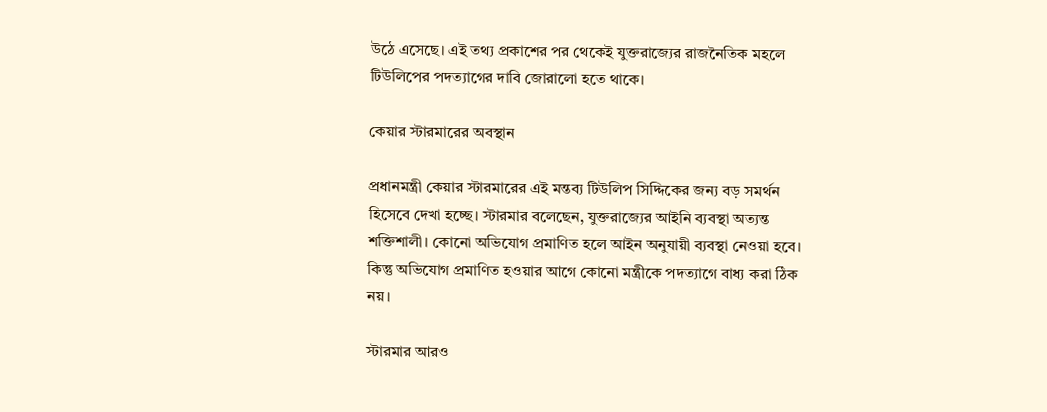উঠে এসেছে। এই তথ্য প্রকাশের পর থেকেই যুক্তরাজ্যের রাজনৈতিক মহলে টিউলিপের পদত্যাগের দাবি জোরালো হতে থাকে।

কেয়ার স্টারমারের অবস্থান

প্রধানমন্ত্রী কেয়ার স্টারমারের এই মন্তব্য টিউলিপ সিদ্দিকের জন্য বড় সমর্থন হিসেবে দেখা হচ্ছে। স্টারমার বলেছেন, যুক্তরাজ্যের আইনি ব্যবস্থা অত্যন্ত শক্তিশালী। কোনো অভিযোগ প্রমাণিত হলে আইন অনুযায়ী ব্যবস্থা নেওয়া হবে। কিন্তু অভিযোগ প্রমাণিত হওয়ার আগে কোনো মন্ত্রীকে পদত্যাগে বাধ্য করা ঠিক নয়।

স্টারমার আরও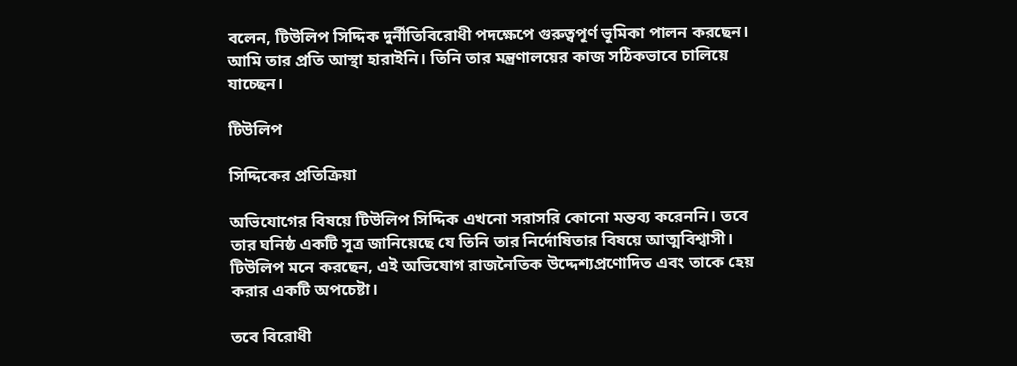বলেন, টিউলিপ সিদ্দিক দুর্নীতিবিরোধী পদক্ষেপে গুরুত্বপূর্ণ ভূমিকা পালন করছেন। আমি তার প্রতি আস্থা হারাইনি। তিনি তার মন্ত্রণালয়ের কাজ সঠিকভাবে চালিয়ে যাচ্ছেন।

টিউলিপ

সিদ্দিকের প্রতিক্রিয়া

অভিযোগের বিষয়ে টিউলিপ সিদ্দিক এখনো সরাসরি কোনো মন্তব্য করেননি। তবে তার ঘনিষ্ঠ একটি সূত্র জানিয়েছে যে তিনি তার নির্দোষিতার বিষয়ে আত্মবিশ্বাসী। টিউলিপ মনে করছেন, এই অভিযোগ রাজনৈতিক উদ্দেশ্যপ্রণোদিত এবং তাকে হেয় করার একটি অপচেষ্টা।

তবে বিরোধী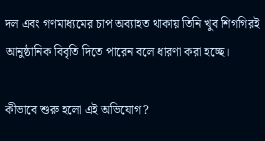দল এবং গণমাধ্যমের চাপ অব্যাহত থাকায় তিনি খুব শিগগিরই আনুষ্ঠানিক বিবৃতি দিতে পারেন বলে ধারণা করা হচ্ছে।

কীভাবে শুরু হলো এই অভিযোগ?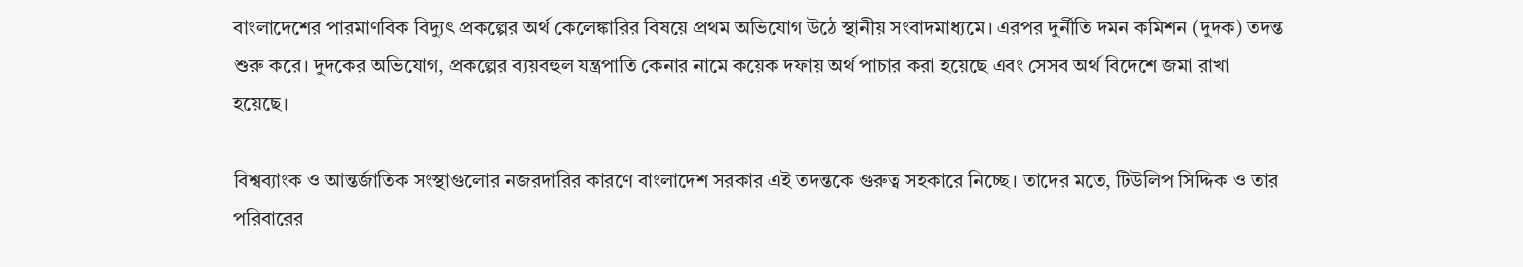বাংলাদেশের পারমাণবিক বিদ্যুৎ প্রকল্পের অর্থ কেলেঙ্কারির বিষয়ে প্রথম অভিযোগ উঠে স্থানীয় সংবাদমাধ্যমে। এরপর দুর্নীতি দমন কমিশন (দুদক) তদন্ত শুরু করে। দুদকের অভিযোগ, প্রকল্পের ব্যয়বহুল যন্ত্রপাতি কেনার নামে কয়েক দফায় অর্থ পাচার করা হয়েছে এবং সেসব অর্থ বিদেশে জমা রাখা হয়েছে।

বিশ্বব্যাংক ও আন্তর্জাতিক সংস্থাগুলোর নজরদারির কারণে বাংলাদেশ সরকার এই তদন্তকে গুরুত্ব সহকারে নিচ্ছে। তাদের মতে, টিউলিপ সিদ্দিক ও তার পরিবারের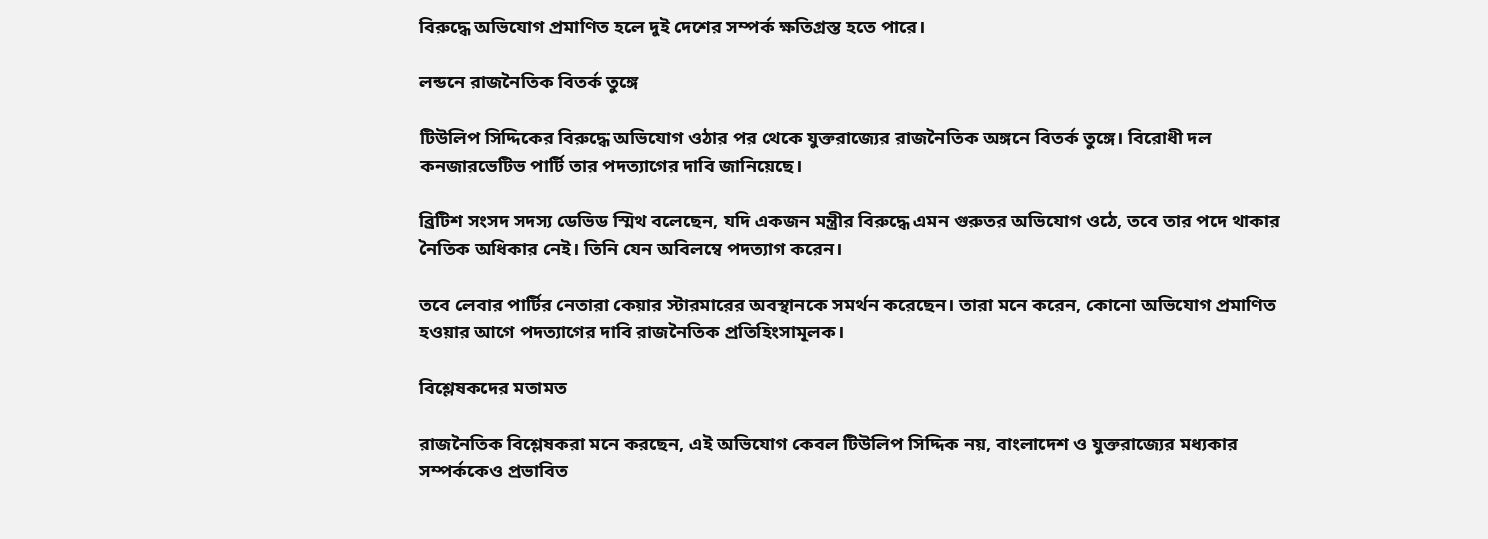বিরুদ্ধে অভিযোগ প্রমাণিত হলে দুই দেশের সম্পর্ক ক্ষতিগ্রস্ত হতে পারে।

লন্ডনে রাজনৈতিক বিতর্ক তুঙ্গে

টিউলিপ সিদ্দিকের বিরুদ্ধে অভিযোগ ওঠার পর থেকে যুক্তরাজ্যের রাজনৈতিক অঙ্গনে বিতর্ক তুঙ্গে। বিরোধী দল কনজারভেটিভ পার্টি তার পদত্যাগের দাবি জানিয়েছে।

ব্রিটিশ সংসদ সদস্য ডেভিড স্মিথ বলেছেন, যদি একজন মন্ত্রীর বিরুদ্ধে এমন গুরুতর অভিযোগ ওঠে, তবে তার পদে থাকার নৈতিক অধিকার নেই। তিনি যেন অবিলম্বে পদত্যাগ করেন।

তবে লেবার পার্টির নেতারা কেয়ার স্টারমারের অবস্থানকে সমর্থন করেছেন। তারা মনে করেন, কোনো অভিযোগ প্রমাণিত হওয়ার আগে পদত্যাগের দাবি রাজনৈতিক প্রতিহিংসামূলক।

বিশ্লেষকদের মতামত

রাজনৈতিক বিশ্লেষকরা মনে করছেন, এই অভিযোগ কেবল টিউলিপ সিদ্দিক নয়, বাংলাদেশ ও যুক্তরাজ্যের মধ্যকার সম্পর্ককেও প্রভাবিত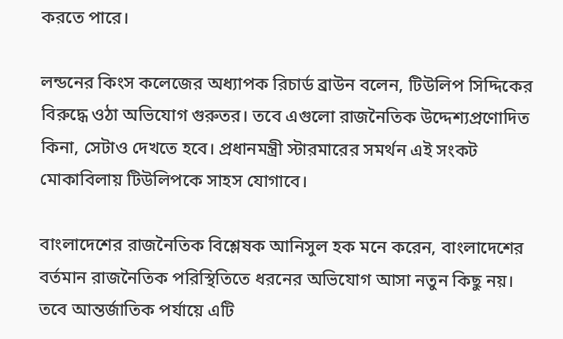করতে পারে।

লন্ডনের কিংস কলেজের অধ্যাপক রিচার্ড ব্রাউন বলেন, টিউলিপ সিদ্দিকের বিরুদ্ধে ওঠা অভিযোগ গুরুতর। তবে এগুলো রাজনৈতিক উদ্দেশ্যপ্রণোদিত কিনা, সেটাও দেখতে হবে। প্রধানমন্ত্রী স্টারমারের সমর্থন এই সংকট মোকাবিলায় টিউলিপকে সাহস যোগাবে।

বাংলাদেশের রাজনৈতিক বিশ্লেষক আনিসুল হক মনে করেন, বাংলাদেশের বর্তমান রাজনৈতিক পরিস্থিতিতে ধরনের অভিযোগ আসা নতুন কিছু নয়। তবে আন্তর্জাতিক পর্যায়ে এটি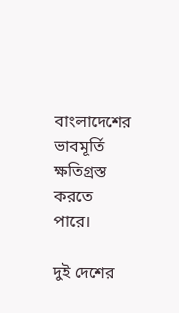বাংলাদেশের ভাবমূর্তি ক্ষতিগ্রস্ত করতে পারে।

দুই দেশের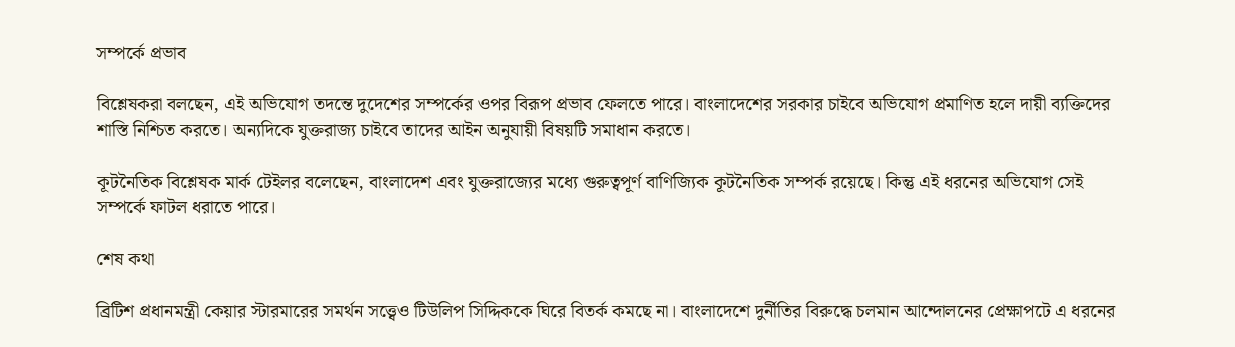সম্পর্কে প্রভাব

বিশ্লেষকরা বলছেন, এই অভিযোগ তদন্তে দুদেশের সম্পর্কের ওপর বিরূপ প্রভাব ফেলতে পারে। বাংলাদেশের সরকার চাইবে অভিযোগ প্রমাণিত হলে দায়ী ব্যক্তিদের শাস্তি নিশ্চিত করতে। অন্যদিকে যুক্তরাজ্য চাইবে তাদের আইন অনুযায়ী বিষয়টি সমাধান করতে।

কূটনৈতিক বিশ্লেষক মার্ক টেইলর বলেছেন, বাংলাদেশ এবং যুক্তরাজ্যের মধ্যে গুরুত্বপূর্ণ বাণিজ্যিক কূটনৈতিক সম্পর্ক রয়েছে। কিন্তু এই ধরনের অভিযোগ সেই সম্পর্কে ফাটল ধরাতে পারে।

শেষ কথা

ব্রিটিশ প্রধানমন্ত্রী কেয়ার স্টারমারের সমর্থন সত্ত্বেও টিউলিপ সিদ্দিককে ঘিরে বিতর্ক কমছে না। বাংলাদেশে দুর্নীতির বিরুদ্ধে চলমান আন্দোলনের প্রেক্ষাপটে এ ধরনের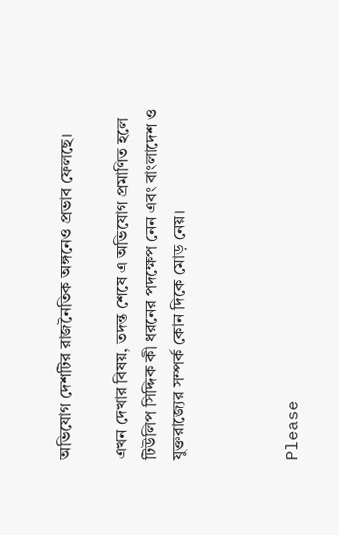অভিযোগ দেশটির রাজনৈতিক অঙ্গনেও প্রভাব ফেলছে।

এখন দেখার বিষয়, তদন্ত শেষে এ অভিযোগ প্রমাণিত হলে টিউলিপ সিদ্দিক কী ধরনের পদক্ষেপ নেন এবং বাংলাদেশ ও যুক্তরাজ্যের সম্পর্ক কোন দিকে মোড় নেয়।



Please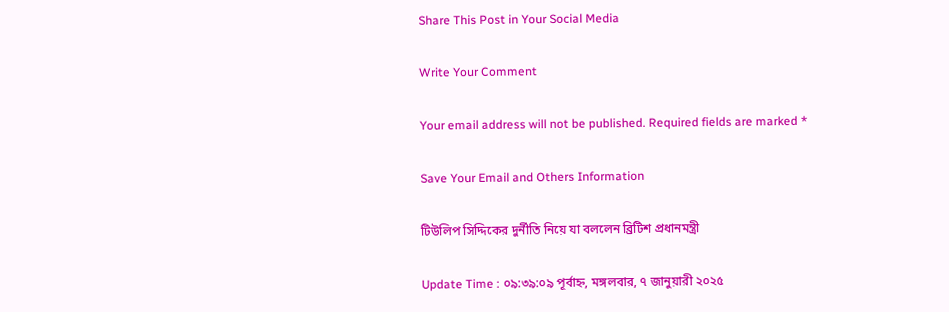Share This Post in Your Social Media

Write Your Comment

Your email address will not be published. Required fields are marked *

Save Your Email and Others Information

টিউলিপ সিদ্দিকের দুর্নীতি নিয়ে যা বললেন ব্রিটিশ প্রধানমন্ত্রী

Update Time : ০৯:৩৯:০৯ পূর্বাহ্ন, মঙ্গলবার, ৭ জানুয়ারী ২০২৫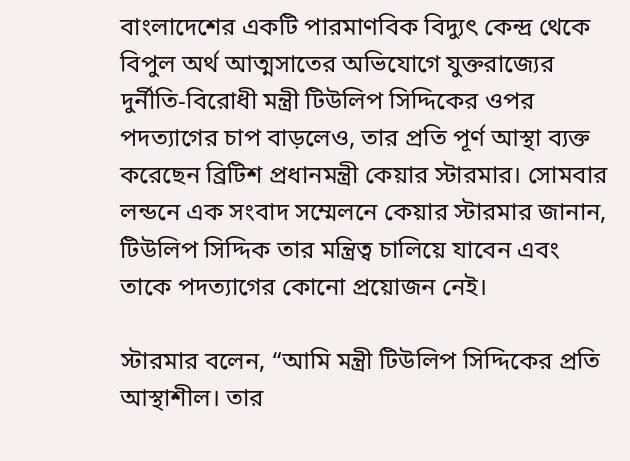বাংলাদেশের একটি পারমাণবিক বিদ্যুৎ কেন্দ্র থেকে বিপুল অর্থ আত্মসাতের অভিযোগে যুক্তরাজ্যের দুর্নীতি-বিরোধী মন্ত্রী টিউলিপ সিদ্দিকের ওপর পদত্যাগের চাপ বাড়লেও, তার প্রতি পূর্ণ আস্থা ব্যক্ত করেছেন ব্রিটিশ প্রধানমন্ত্রী কেয়ার স্টারমার। সোমবার লন্ডনে এক সংবাদ সম্মেলনে কেয়ার স্টারমার জানান, টিউলিপ সিদ্দিক তার মন্ত্রিত্ব চালিয়ে যাবেন এবং তাকে পদত্যাগের কোনো প্রয়োজন নেই।

স্টারমার বলেন, “আমি মন্ত্রী টিউলিপ সিদ্দিকের প্রতি আস্থাশীল। তার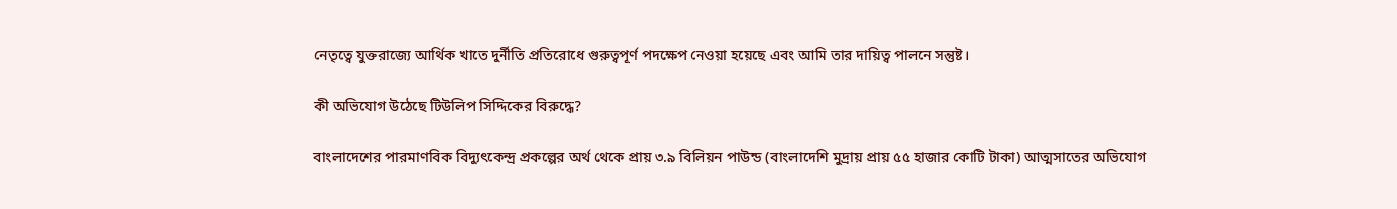নেতৃত্বে যুক্তরাজ্যে আর্থিক খাতে দুর্নীতি প্রতিরোধে গুরুত্বপূর্ণ পদক্ষেপ নেওয়া হয়েছে এবং আমি তার দায়িত্ব পালনে সন্তুষ্ট।

কী অভিযোগ উঠেছে টিউলিপ সিদ্দিকের বিরুদ্ধে?

বাংলাদেশের পারমাণবিক বিদ্যুৎকেন্দ্র প্রকল্পের অর্থ থেকে প্রায় ৩.৯ বিলিয়ন পাউন্ড (বাংলাদেশি মুদ্রায় প্রায় ৫৫ হাজার কোটি টাকা) আত্মসাতের অভিযোগ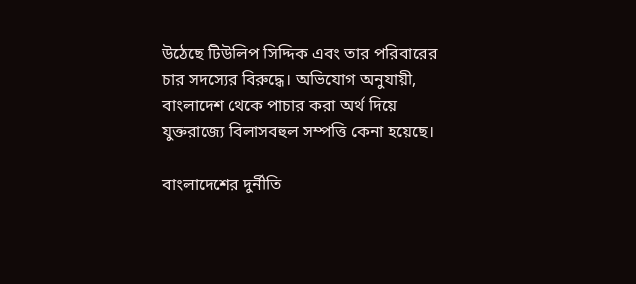উঠেছে টিউলিপ সিদ্দিক এবং তার পরিবারের চার সদস্যের বিরুদ্ধে। অভিযোগ অনুযায়ী, বাংলাদেশ থেকে পাচার করা অর্থ দিয়ে যুক্তরাজ্যে বিলাসবহুল সম্পত্তি কেনা হয়েছে।

বাংলাদেশের দুর্নীতি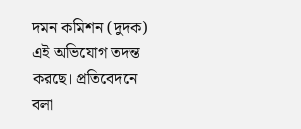দমন কমিশন (দুদক) এই অভিযোগ তদন্ত করছে। প্রতিবেদনে বলা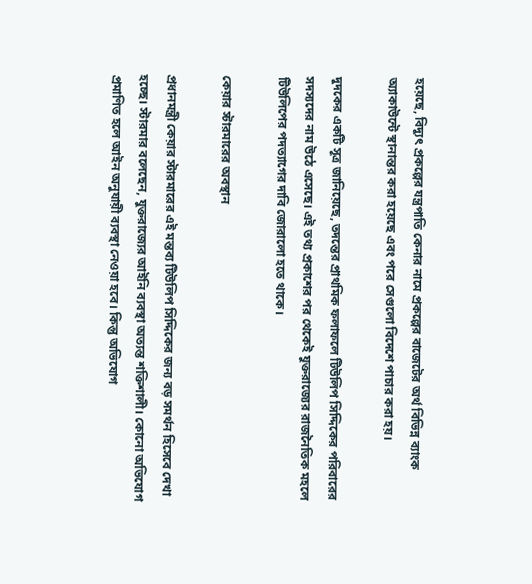হয়েছে, বিদ্যুৎ প্রকল্পের যন্ত্রপাতি কেনার নামে প্রকল্পের বাজেটের অর্থ বিভিন্ন ব্যাংক অ্যাকাউন্টে স্থানান্তর করা হয়েছে এবং পরে সেগুলো বিদেশে পাচার করা হয়।

দুদকের একটি সূত্র জানিয়েছে, তদন্তের প্রাথমিক ফলাফলে টিউলিপ সিদ্দিকের পরিবারের সদস্যদের নাম উঠে এসেছে। এই তথ্য প্রকাশের পর থেকেই যুক্তরাজ্যের রাজনৈতিক মহলে টিউলিপের পদত্যাগের দাবি জোরালো হতে থাকে।

কেয়ার স্টারমারের অবস্থান

প্রধানমন্ত্রী কেয়ার স্টারমারের এই মন্তব্য টিউলিপ সিদ্দিকের জন্য বড় সমর্থন হিসেবে দেখা হচ্ছে। স্টারমার বলেছেন, যুক্তরাজ্যের আইনি ব্যবস্থা অত্যন্ত শক্তিশালী। কোনো অভিযোগ প্রমাণিত হলে আইন অনুযায়ী ব্যবস্থা নেওয়া হবে। কিন্তু অভিযোগ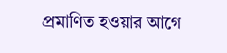প্রমাণিত হওয়ার আগে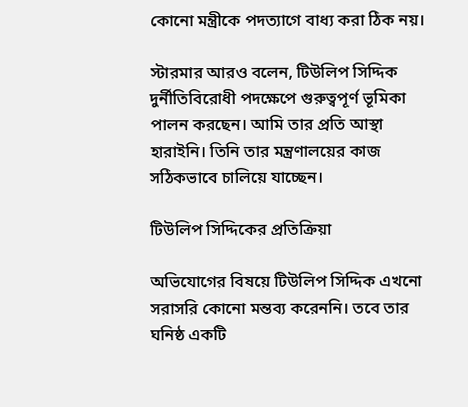কোনো মন্ত্রীকে পদত্যাগে বাধ্য করা ঠিক নয়।

স্টারমার আরও বলেন, টিউলিপ সিদ্দিক দুর্নীতিবিরোধী পদক্ষেপে গুরুত্বপূর্ণ ভূমিকা পালন করছেন। আমি তার প্রতি আস্থা হারাইনি। তিনি তার মন্ত্রণালয়ের কাজ সঠিকভাবে চালিয়ে যাচ্ছেন।

টিউলিপ সিদ্দিকের প্রতিক্রিয়া

অভিযোগের বিষয়ে টিউলিপ সিদ্দিক এখনো সরাসরি কোনো মন্তব্য করেননি। তবে তার ঘনিষ্ঠ একটি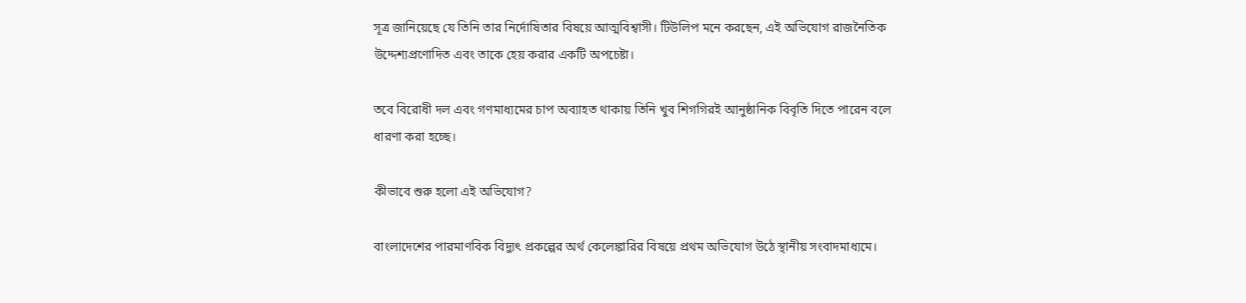সূত্র জানিয়েছে যে তিনি তার নির্দোষিতার বিষয়ে আত্মবিশ্বাসী। টিউলিপ মনে করছেন, এই অভিযোগ রাজনৈতিক উদ্দেশ্যপ্রণোদিত এবং তাকে হেয় করার একটি অপচেষ্টা।

তবে বিরোধী দল এবং গণমাধ্যমের চাপ অব্যাহত থাকায় তিনি খুব শিগগিরই আনুষ্ঠানিক বিবৃতি দিতে পারেন বলে ধারণা করা হচ্ছে।

কীভাবে শুরু হলো এই অভিযোগ?

বাংলাদেশের পারমাণবিক বিদ্যুৎ প্রকল্পের অর্থ কেলেঙ্কারির বিষয়ে প্রথম অভিযোগ উঠে স্থানীয় সংবাদমাধ্যমে।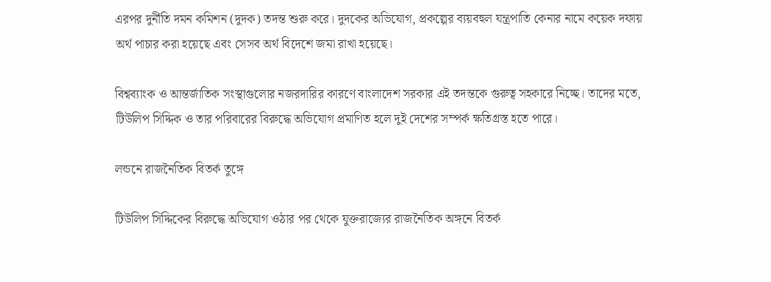এরপর দুর্নীতি দমন কমিশন (দুদক) তদন্ত শুরু করে। দুদকের অভিযোগ, প্রকল্পের ব্যয়বহুল যন্ত্রপাতি কেনার নামে কয়েক দফায় অর্থ পাচার করা হয়েছে এবং সেসব অর্থ বিদেশে জমা রাখা হয়েছে।

বিশ্বব্যাংক ও আন্তর্জাতিক সংস্থাগুলোর নজরদারির কারণে বাংলাদেশ সরকার এই তদন্তকে গুরুত্ব সহকারে নিচ্ছে। তাদের মতে, টিউলিপ সিদ্দিক ও তার পরিবারের বিরুদ্ধে অভিযোগ প্রমাণিত হলে দুই দেশের সম্পর্ক ক্ষতিগ্রস্ত হতে পারে।

লন্ডনে রাজনৈতিক বিতর্ক তুঙ্গে

টিউলিপ সিদ্দিকের বিরুদ্ধে অভিযোগ ওঠার পর থেকে যুক্তরাজ্যের রাজনৈতিক অঙ্গনে বিতর্ক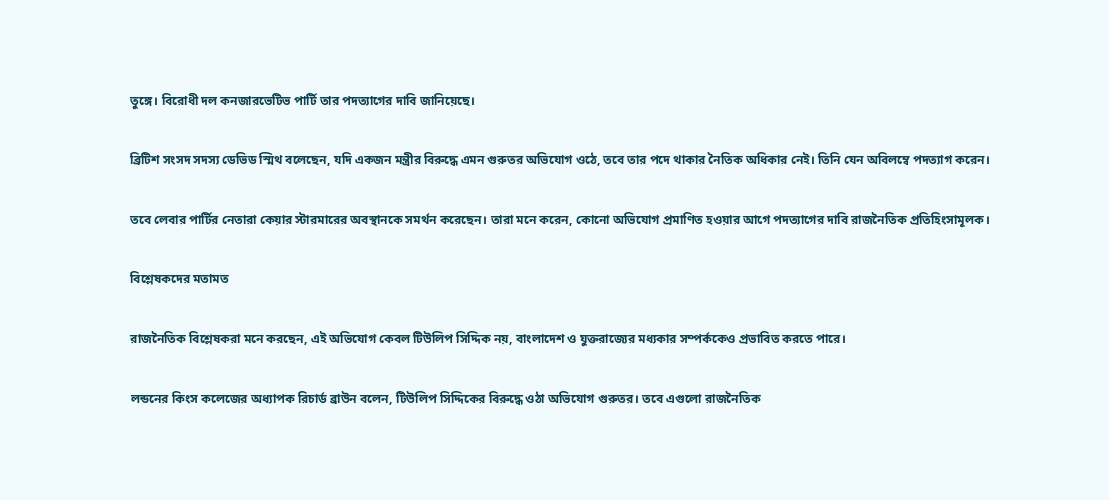তুঙ্গে। বিরোধী দল কনজারভেটিভ পার্টি তার পদত্যাগের দাবি জানিয়েছে।

ব্রিটিশ সংসদ সদস্য ডেভিড স্মিথ বলেছেন, যদি একজন মন্ত্রীর বিরুদ্ধে এমন গুরুতর অভিযোগ ওঠে, তবে তার পদে থাকার নৈতিক অধিকার নেই। তিনি যেন অবিলম্বে পদত্যাগ করেন।

তবে লেবার পার্টির নেতারা কেয়ার স্টারমারের অবস্থানকে সমর্থন করেছেন। তারা মনে করেন, কোনো অভিযোগ প্রমাণিত হওয়ার আগে পদত্যাগের দাবি রাজনৈতিক প্রতিহিংসামূলক।

বিশ্লেষকদের মতামত

রাজনৈতিক বিশ্লেষকরা মনে করছেন, এই অভিযোগ কেবল টিউলিপ সিদ্দিক নয়, বাংলাদেশ ও যুক্তরাজ্যের মধ্যকার সম্পর্ককেও প্রভাবিত করতে পারে।

লন্ডনের কিংস কলেজের অধ্যাপক রিচার্ড ব্রাউন বলেন, টিউলিপ সিদ্দিকের বিরুদ্ধে ওঠা অভিযোগ গুরুতর। তবে এগুলো রাজনৈতিক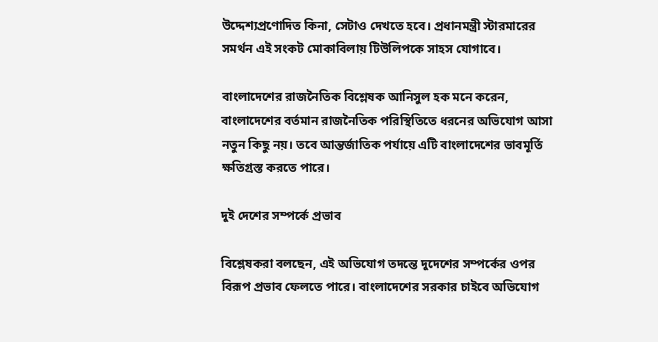উদ্দেশ্যপ্রণোদিত কিনা, সেটাও দেখতে হবে। প্রধানমন্ত্রী স্টারমারের সমর্থন এই সংকট মোকাবিলায় টিউলিপকে সাহস যোগাবে।

বাংলাদেশের রাজনৈতিক বিশ্লেষক আনিসুল হক মনে করেন, বাংলাদেশের বর্তমান রাজনৈতিক পরিস্থিতিতে ধরনের অভিযোগ আসা নতুন কিছু নয়। তবে আন্তর্জাতিক পর্যায়ে এটি বাংলাদেশের ভাবমূর্তি ক্ষতিগ্রস্ত করতে পারে।

দুই দেশের সম্পর্কে প্রভাব

বিশ্লেষকরা বলছেন, এই অভিযোগ তদন্তে দুদেশের সম্পর্কের ওপর বিরূপ প্রভাব ফেলতে পারে। বাংলাদেশের সরকার চাইবে অভিযোগ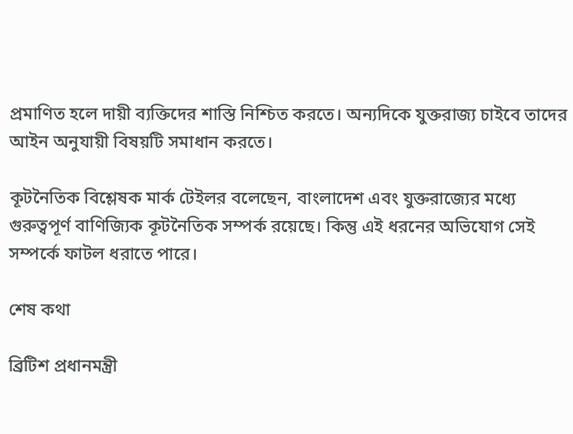প্রমাণিত হলে দায়ী ব্যক্তিদের শাস্তি নিশ্চিত করতে। অন্যদিকে যুক্তরাজ্য চাইবে তাদের আইন অনুযায়ী বিষয়টি সমাধান করতে।

কূটনৈতিক বিশ্লেষক মার্ক টেইলর বলেছেন, বাংলাদেশ এবং যুক্তরাজ্যের মধ্যে গুরুত্বপূর্ণ বাণিজ্যিক কূটনৈতিক সম্পর্ক রয়েছে। কিন্তু এই ধরনের অভিযোগ সেই সম্পর্কে ফাটল ধরাতে পারে।

শেষ কথা

ব্রিটিশ প্রধানমন্ত্রী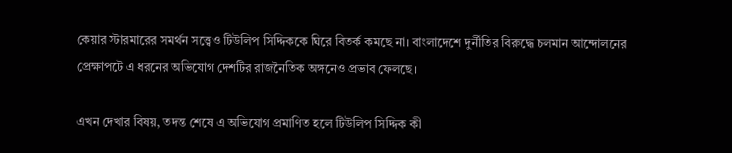কেয়ার স্টারমারের সমর্থন সত্ত্বেও টিউলিপ সিদ্দিককে ঘিরে বিতর্ক কমছে না। বাংলাদেশে দুর্নীতির বিরুদ্ধে চলমান আন্দোলনের প্রেক্ষাপটে এ ধরনের অভিযোগ দেশটির রাজনৈতিক অঙ্গনেও প্রভাব ফেলছে।

এখন দেখার বিষয়, তদন্ত শেষে এ অভিযোগ প্রমাণিত হলে টিউলিপ সিদ্দিক কী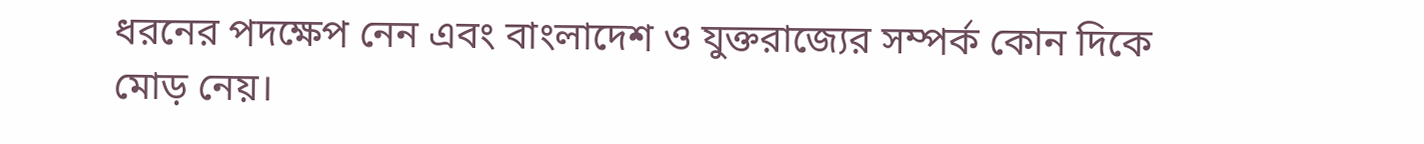ধরনের পদক্ষেপ নেন এবং বাংলাদেশ ও যুক্তরাজ্যের সম্পর্ক কোন দিকে মোড় নেয়।